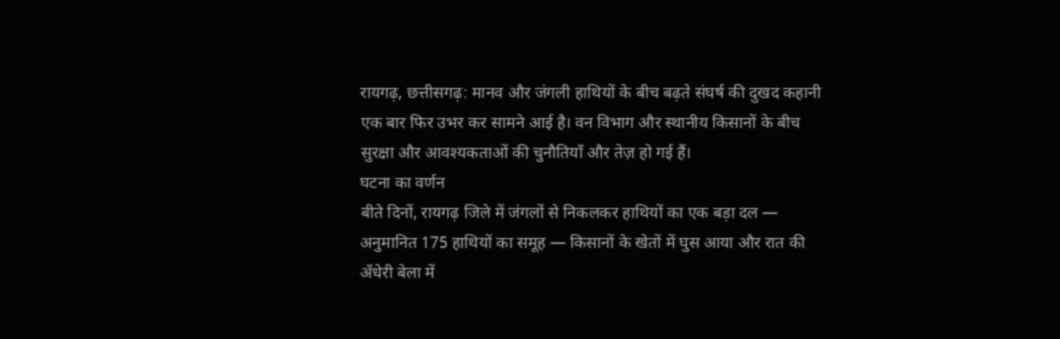रायगढ़, छत्तीसगढ़: मानव और जंगली हाथियों के बीच बढ़ते संघर्ष की दुखद कहानी एक बार फिर उभर कर सामने आई है। वन विभाग और स्थानीय किसानों के बीच सुरक्षा और आवश्यकताओं की चुनौतियाँ और तेज़ हो गई हैं।
घटना का वर्णन
बीते दिनों, रायगढ़ जिले में जंगलों से निकलकर हाथियों का एक बड़ा दल — अनुमानित 175 हाथियों का समूह — किसानों के खेतों में घुस आया और रात की अँधेरी बेला में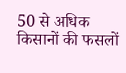50 से अधिक किसानों की फसलों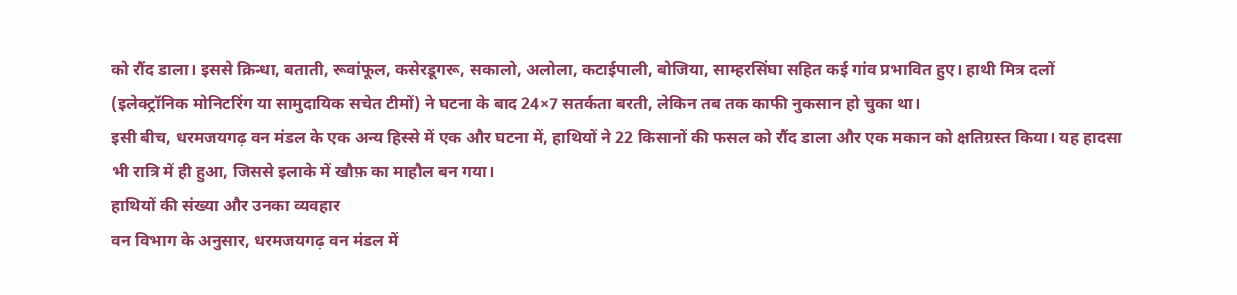को रौंद डाला। इससे क्रिन्धा, बताती, रूवांफूल, कसेरडूगरू, सकालो, अलोला, कटाईपाली, बोजिया, साम्हरसिंघा सहित कई गांव प्रभावित हुए। हाथी मित्र दलों (इलेक्ट्रॉनिक मोनिटरिंग या सामुदायिक सचेत टीमों) ने घटना के बाद 24×7 सतर्कता बरती, लेकिन तब तक काफी नुकसान हो चुका था।
इसी बीच, धरमजयगढ़ वन मंडल के एक अन्य हिस्से में एक और घटना में, हाथियों ने 22 किसानों की फसल को रौंद डाला और एक मकान को क्षतिग्रस्त किया। यह हादसा भी रात्रि में ही हुआ, जिससे इलाके में खौफ़ का माहौल बन गया।
हाथियों की संख्या और उनका व्यवहार
वन विभाग के अनुसार, धरमजयगढ़ वन मंडल में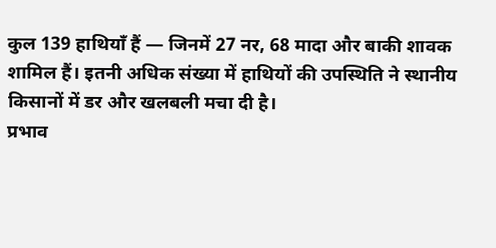कुल 139 हाथियाँ हैं — जिनमें 27 नर, 68 मादा और बाकी शावक शामिल हैं। इतनी अधिक संख्या में हाथियों की उपस्थिति ने स्थानीय किसानों में डर और खलबली मचा दी है।
प्रभाव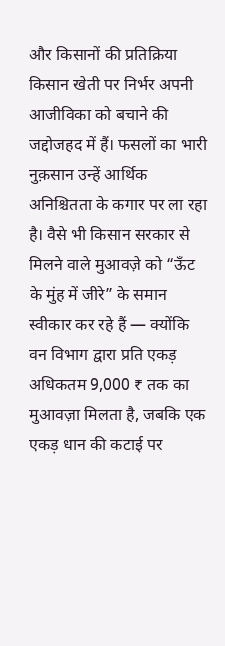और किसानों की प्रतिक्रिया
किसान खेती पर निर्भर अपनी आजीविका को बचाने की जद्दोजहद में हैं। फसलों का भारी नुक़सान उन्हें आर्थिक अनिश्चितता के कगार पर ला रहा है। वैसे भी किसान सरकार से मिलने वाले मुआवज़े को “ऊँट के मुंह में जीरे” के समान स्वीकार कर रहे हैं — क्योंकि वन विभाग द्वारा प्रति एकड़ अधिकतम 9,000 ₹ तक का मुआवज़ा मिलता है, जबकि एक एकड़ धान की कटाई पर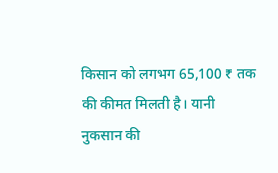किसान को लगभग 65,100 ₹ तक की कीमत मिलती है। यानी नुकसान की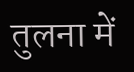तुलना में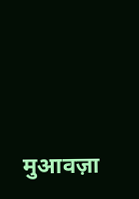मुआवज़ा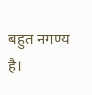बहुत नगण्य है।